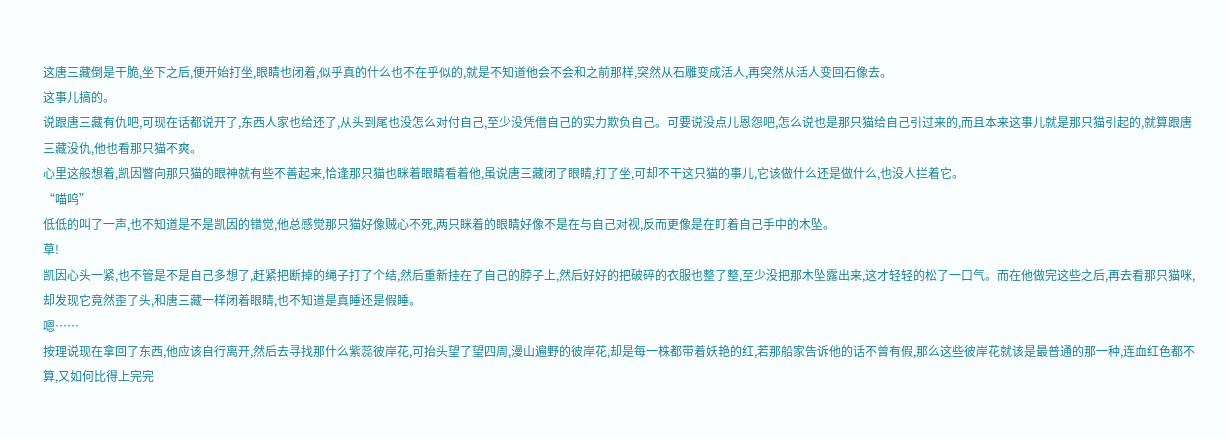这唐三藏倒是干脆,坐下之后,便开始打坐,眼睛也闭着,似乎真的什么也不在乎似的,就是不知道他会不会和之前那样,突然从石雕变成活人,再突然从活人变回石像去。
这事儿搞的。
说跟唐三藏有仇吧,可现在话都说开了,东西人家也给还了,从头到尾也没怎么对付自己,至少没凭借自己的实力欺负自己。可要说没点儿恩怨吧,怎么说也是那只猫给自己引过来的,而且本来这事儿就是那只猫引起的,就算跟唐三藏没仇,他也看那只猫不爽。
心里这般想着,凯因瞥向那只猫的眼神就有些不善起来,恰逢那只猫也眯着眼睛看着他,虽说唐三藏闭了眼睛,打了坐,可却不干这只猫的事儿,它该做什么还是做什么,也没人拦着它。
“喵呜”
低低的叫了一声,也不知道是不是凯因的错觉,他总感觉那只猫好像贼心不死,两只眯着的眼睛好像不是在与自己对视,反而更像是在盯着自己手中的木坠。
草!
凯因心头一紧,也不管是不是自己多想了,赶紧把断掉的绳子打了个结,然后重新挂在了自己的脖子上,然后好好的把破碎的衣服也整了整,至少没把那木坠露出来,这才轻轻的松了一口气。而在他做完这些之后,再去看那只猫咪,却发现它竟然歪了头,和唐三藏一样闭着眼睛,也不知道是真睡还是假睡。
嗯……
按理说现在拿回了东西,他应该自行离开,然后去寻找那什么紫蕊彼岸花,可抬头望了望四周,漫山遍野的彼岸花,却是每一株都带着妖艳的红,若那船家告诉他的话不曾有假,那么这些彼岸花就该是最普通的那一种,连血红色都不算,又如何比得上完完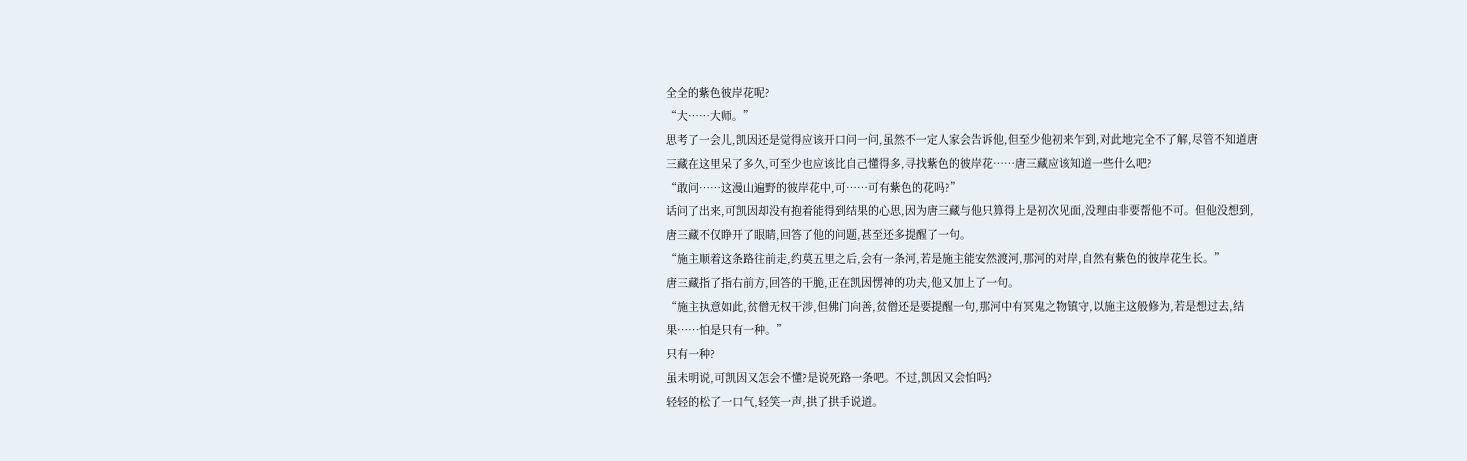全全的紫色彼岸花呢?
“大……大师。”
思考了一会儿,凯因还是觉得应该开口问一问,虽然不一定人家会告诉他,但至少他初来乍到,对此地完全不了解,尽管不知道唐三藏在这里呆了多久,可至少也应该比自己懂得多,寻找紫色的彼岸花……唐三藏应该知道一些什么吧?
“敢问……这漫山遍野的彼岸花中,可……可有紫色的花吗?”
话问了出来,可凯因却没有抱着能得到结果的心思,因为唐三藏与他只算得上是初次见面,没理由非要帮他不可。但他没想到,唐三藏不仅睁开了眼睛,回答了他的问题,甚至还多提醒了一句。
“施主顺着这条路往前走,约莫五里之后,会有一条河,若是施主能安然渡河,那河的对岸,自然有紫色的彼岸花生长。”
唐三藏指了指右前方,回答的干脆,正在凯因愣神的功夫,他又加上了一句。
“施主执意如此,贫僧无权干涉,但佛门向善,贫僧还是要提醒一句,那河中有冥鬼之物镇守,以施主这般修为,若是想过去,结果……怕是只有一种。”
只有一种?
虽未明说,可凯因又怎会不懂?是说死路一条吧。不过,凯因又会怕吗?
轻轻的松了一口气,轻笑一声,拱了拱手说道。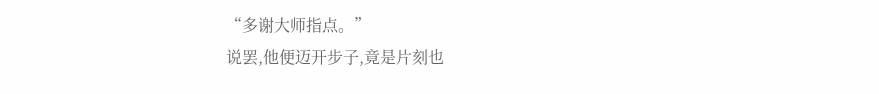“多谢大师指点。”
说罢,他便迈开步子,竟是片刻也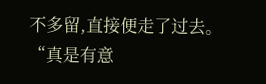不多留,直接便走了过去。
“真是有意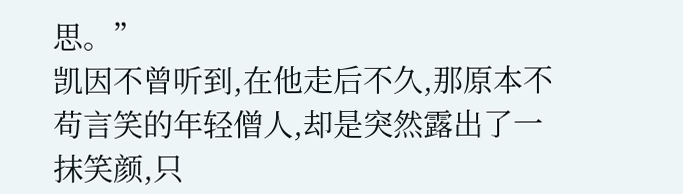思。”
凯因不曾听到,在他走后不久,那原本不苟言笑的年轻僧人,却是突然露出了一抹笑颜,只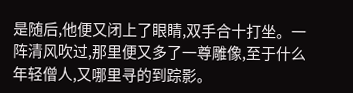是随后,他便又闭上了眼睛,双手合十打坐。一阵清风吹过,那里便又多了一尊雕像,至于什么年轻僧人,又哪里寻的到踪影。